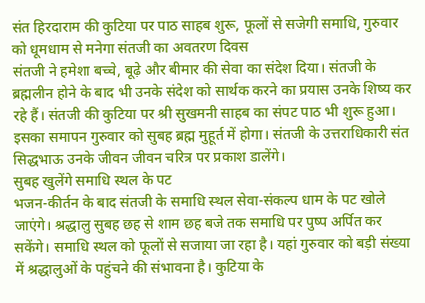संत हिरदाराम की कुटिया पर पाठ साहब शुरू, फूलों से सजेगी समाधि, गुरुवार को धूमधाम से मनेगा संतजी का अवतरण दिवस
संतजी ने हमेशा बच्चे, बूढ़े और बीमार की सेवा का संदेश दिया। संतजी के ब्रह्मलीन होने के बाद भी उनके संदेश को सार्थक करने का प्रयास उनके शिष्य कर रहे हैं। संतजी की कुटिया पर श्री सुखमनी साहब का संपट पाठ भी शुरू हुआ। इसका समापन गुरुवार को सुबह ब्रह्म मुहूर्त में होगा। संतजी के उत्तराधिकारी संत सिद्धभाऊ उनके जीवन जीवन चरित्र पर प्रकाश डालेंगे।
सुबह खुलेंगे समाधि स्थल के पट
भजन-कीर्तन के बाद संतजी के समाधि स्थल सेवा-संकल्प धाम के पट खोले जाएंगे। श्रद्धालु सुबह छह से शाम छह बजे तक समाधि पर पुष्प अर्पित कर सकेंगे। समाधि स्थल को फूलों से सजाया जा रहा है। यहां गुरुवार को बड़ी संख्या में श्रद्धालुओं के पहुंचने की संभावना है। कुटिया के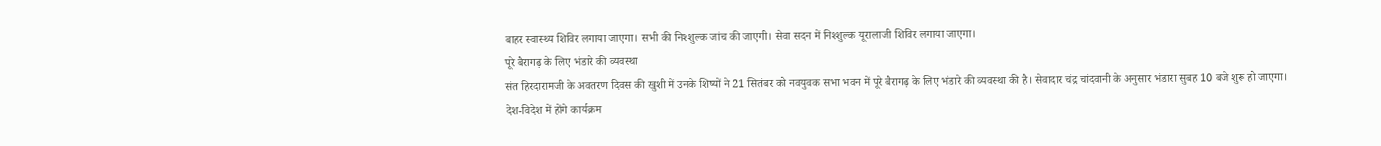बाहर स्वास्थ्य शिविर लगाया जाएगा। सभी की निश्शुल्क जांच की जाएगी। सेवा सदन में निश्शुल्क यूरालाजी शिविर लगाया जाएगा।
पूरे बैरागढ़ के लिए भंडारे की व्यवस्था
संत हिरदारामजी के अवतरण दिवस की खुशी में उनके शिष्यों ने 21 सितंबर को नवयुवक सभा भवन में पूरे बैरागढ़ के लिए भंडारे की व्यवस्था की है। सेवादार चंद्र चांदवानी के अनुसार भंडारा सुबह 10 बजे शुरू हो जाएगा।
देश-विदेश में होंगे कार्यक्रम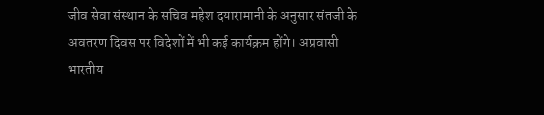जीव सेवा संस्थान के सचिव महेश दयारामानी के अनुसार संतजी के अवतरण दिवस पर विदेशों में भी कई कार्यक्रम होंगे। अप्रवासी भारतीय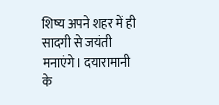शिष्य अपने शहर में ही सादगी से जयंती मनाएंगे। दयारामानी के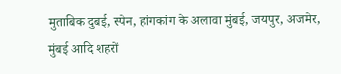मुताबिक दुबई, स्पेन, हांगकांग के अलावा मुंबई, जयपुर, अजमेर, मुंबई आदि शहरों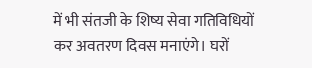में भी संतजी के शिष्य सेवा गतिविधियों कर अवतरण दिवस मनाएंगे। घरों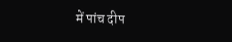में पांच दीप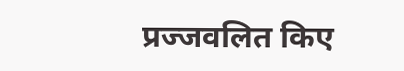प्रज्जवलित किए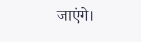जाएंगे।